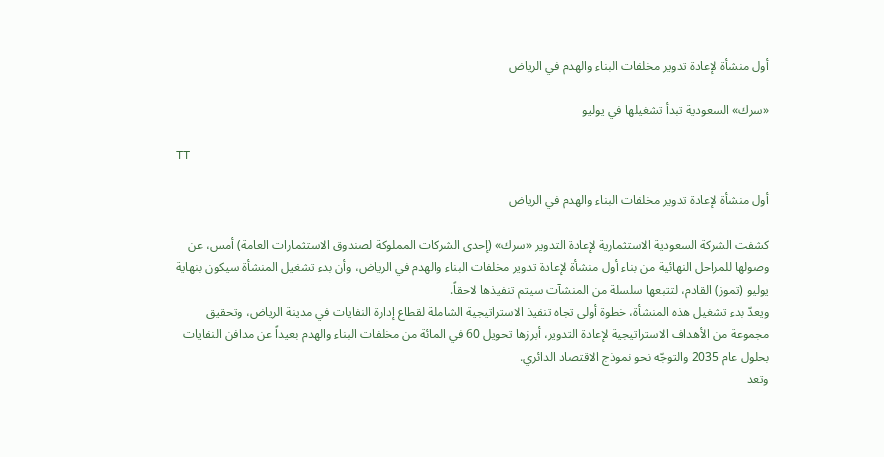أول منشأة لإعادة تدوير مخلفات البناء والهدم في الرياض

«سرك» السعودية تبدأ تشغيلها في يوليو

TT

أول منشأة لإعادة تدوير مخلفات البناء والهدم في الرياض

كشفت الشركة السعودية الاستثمارية لإعادة التدوير «سرك» (إحدى الشركات المملوكة لصندوق الاستثمارات العامة) أمس، عن وصولها للمراحل النهائية من بناء أول منشأة لإعادة تدوير مخلفات البناء والهدم في الرياض، وأن بدء تشغيل المنشأة سيكون بنهاية يوليو (تموز) القادم، لتتبعها سلسلة من المنشآت سيتم تنفيذها لاحقاً.
ويعدّ بدء تشغيل هذه المنشأة، خطوة أولى تجاه تنفيذ الاستراتيجية الشاملة لقطاع إدارة النفايات في مدينة الرياض، وتحقيق مجموعة من الأهداف الاستراتيجية لإعادة التدوير، أبرزها تحويل 60 في المائة من مخلفات البناء والهدم بعيداً عن مدافن النفايات بحلول عام 2035 والتوجّه نحو نموذج الاقتصاد الدائري.
وتعد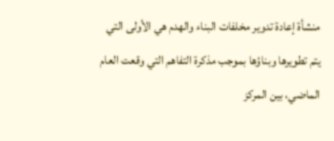منشأة إعادة تدوير مخلفات البناء والهدم هي الأولى التي يتم تطويرها وبناؤها بموجب مذكرة التفاهم التي وقعت العام الماضي، بين المركز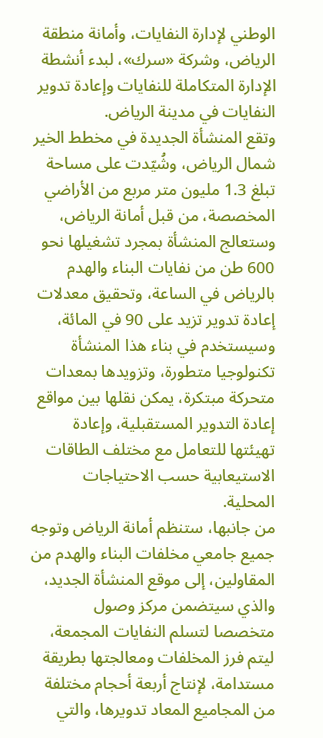الوطني لإدارة النفايات، وأمانة منطقة الرياض، وشركة «سرك»، لبدء أنشطة الإدارة المتكاملة للنفايات وإعادة تدوير النفايات في مدينة الرياض.
وتقع المنشأة الجديدة في مخطط الخير شمال الرياض، وشُيّدت على مساحة تبلغ 1.3 مليون متر مربع من الأراضي المخصصة، من قبل أمانة الرياض، وستعالج المنشأة بمجرد تشغيلها نحو 600 طن من نفايات البناء والهدم بالرياض في الساعة، وتحقيق معدلات إعادة تدوير تزيد على 90 في المائة، وسيستخدم في بناء هذا المنشأة تكنولوجيا متطورة، وتزويدها بمعدات متحركة مبتكرة، يمكن نقلها بين مواقع إعادة التدوير المستقبلية، وإعادة تهيئتها للتعامل مع مختلف الطاقات الاستيعابية حسب الاحتياجات المحلية.
من جانبها، ستنظم أمانة الرياض وتوجه جميع جامعي مخلفات البناء والهدم من المقاولين، إلى موقع المنشأة الجديد، والذي سيتضمن مركز وصول متخصصا لتسلم النفايات المجمعة، ليتم فرز المخلفات ومعالجتها بطريقة مستدامة، لإنتاج أربعة أحجام مختلفة من المجاميع المعاد تدويرها، والتي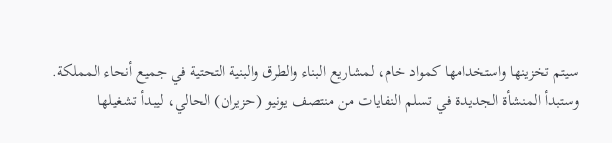سيتم تخزينها واستخدامها كمواد خام، لمشاريع البناء والطرق والبنية التحتية في جميع أنحاء المملكة.
وستبدأ المنشأة الجديدة في تسلم النفايات من منتصف يونيو (حزيران) الحالي، ليبدأ تشغيلها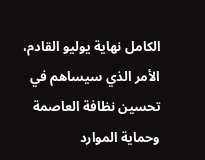الكامل نهاية يوليو القادم، الأمر الذي سيساهم في تحسين نظافة العاصمة وحماية الموارد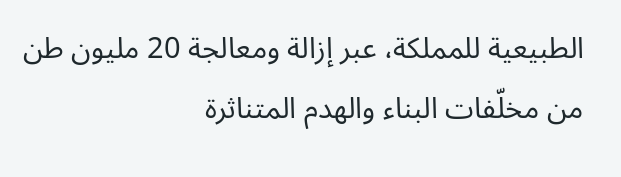الطبيعية للمملكة، عبر إزالة ومعالجة 20 مليون طن من مخلّفات البناء والهدم المتناثرة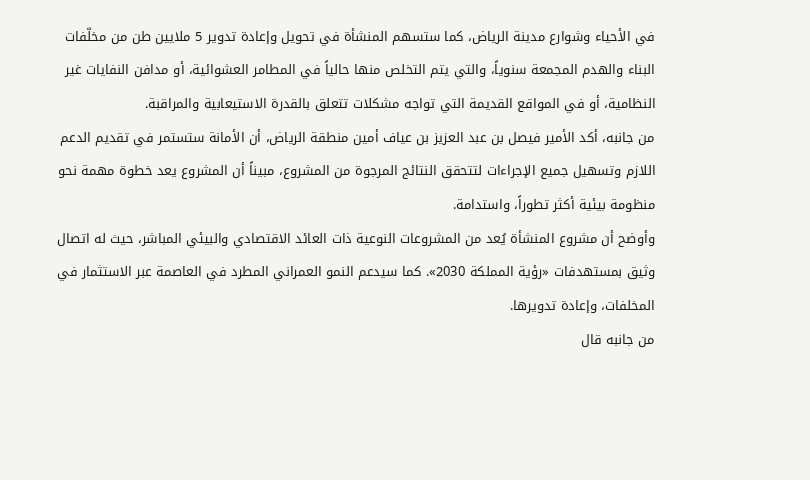في الأحياء وشوارع مدينة الرياض، كما ستسهم المنشأة في تحويل وإعادة تدوير 5 ملايين طن من مخلّفات البناء والهدم المجمعة سنوياً، والتي يتم التخلص منها حالياً في المطامر العشوائية، أو مدافن النفايات غير النظامية، أو في المواقع القديمة التي تواجه مشكلات تتعلق بالقدرة الاستيعابية والمراقبة.
من جانبه، أكد الأمير فيصل بن عبد العزيز بن عياف أمين منطقة الرياض، أن الأمانة ستستمر في تقديم الدعم اللازم وتسهيل جميع الإجراءات لتتحقق النتائج المرجوة من المشروع، مبيناً أن المشروع يعد خطوة مهمة نحو منظومة بيئية أكثر تطوراً، واستدامة.
وأوضح أن مشروع المنشأة يُعد من المشروعات النوعية ذات العائد الاقتصادي والبيئي المباشر، حيث له اتصال وثيق بمستهدفات «رؤية المملكة 2030». كما سيدعم النمو العمراني المطرد في العاصمة عبر الاستثمار في المخلفات، وإعادة تدويرها.
من جانبه قال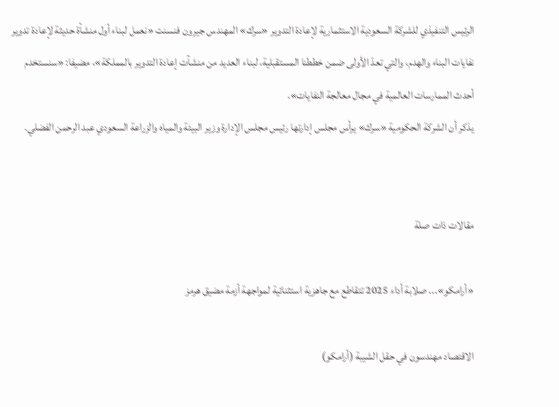الرئيس التنفيذي للشركة السعودية الاستثمارية لإعادة التدوير «سرك» المهندس جيرون فنسنت «نعمل لبناء أول منشأة حديثة لإعادة تدوير نفايات البناء والهدم، والتي تعدّ الأولى ضمن خططنا المستقبلية، لبناء العديد من منشآت إعادة التدوير بالمملكة»، مضيفا: «سنستخدم أحدث الممارسات العالمية في مجال معالجة النفايات».
يذكر أن الشركة الحكومية «سرك» يرأس مجلس إدارتها رئيس مجلس الإدارة وزير البيئة والمياه والزراعة السعودي عبد الرحمن الفضلي.


مقالات ذات صلة

«أرامكو»... صلابة أداء 2025 تتقاطع مع جاهزية استثنائية لمواجهة أزمة مضيق هرمز

الاقتصاد مهندسون في حقل الشيبة (أرامكو)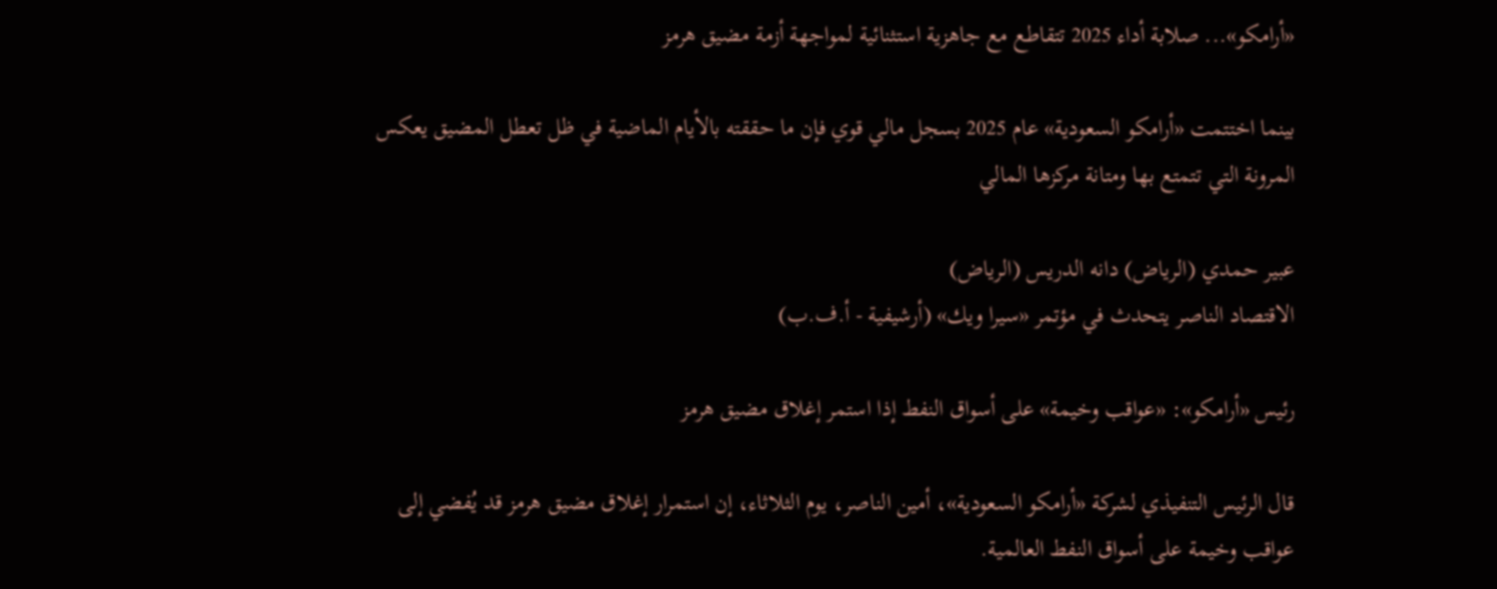«أرامكو»... صلابة أداء 2025 تتقاطع مع جاهزية استثنائية لمواجهة أزمة مضيق هرمز

بينما اختتمت «أرامكو السعودية» عام 2025 بسجل مالي قوي فإن ما حققته بالأيام الماضية في ظل تعطل المضيق يعكس المرونة التي تتمتع بها ومتانة مركزها المالي

عبير حمدي (الرياض) دانه الدريس (الرياض)
الاقتصاد الناصر يتحدث في مؤتمر «سيرا ويك» (أرشيفية - أ.ف.ب)

رئيس «أرامكو»: «عواقب وخيمة» على أسواق النفط إذا استمر إغلاق مضيق هرمز

قال الرئيس التنفيذي لشركة «أرامكو السعودية»، أمين الناصر، يوم الثلاثاء، إن استمرار إغلاق مضيق هرمز قد يُفضي إلى عواقب وخيمة على أسواق النفط العالمية.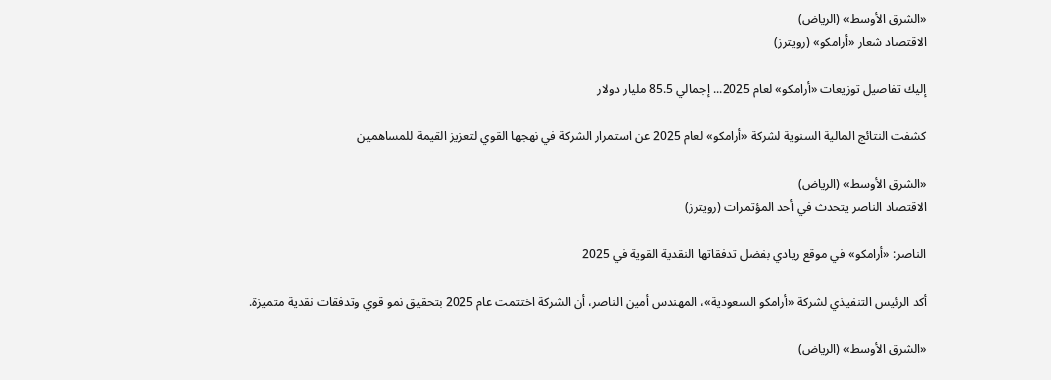«الشرق الأوسط» (الرياض)
الاقتصاد شعار «أرامكو» (رويترز)

إليك تفاصيل توزيعات «أرامكو» لعام 2025... إجمالي 85.5 مليار دولار

كشفت النتائج المالية السنوية لشركة «أرامكو» لعام 2025 عن استمرار الشركة في نهجها القوي لتعزيز القيمة للمساهمين

«الشرق الأوسط» (الرياض)
الاقتصاد الناصر يتحدث في أحد المؤتمرات (رويترز)

الناصر: «أرامكو» في موقع ريادي بفضل تدفقاتها النقدية القوية في 2025

أكد الرئيس التنفيذي لشركة «أرامكو السعودية»، المهندس أمين الناصر، أن الشركة اختتمت عام 2025 بتحقيق نمو قوي وتدفقات نقدية متميزة.

«الشرق الأوسط» (الرياض)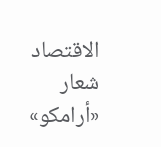الاقتصاد شعار «أرامكو»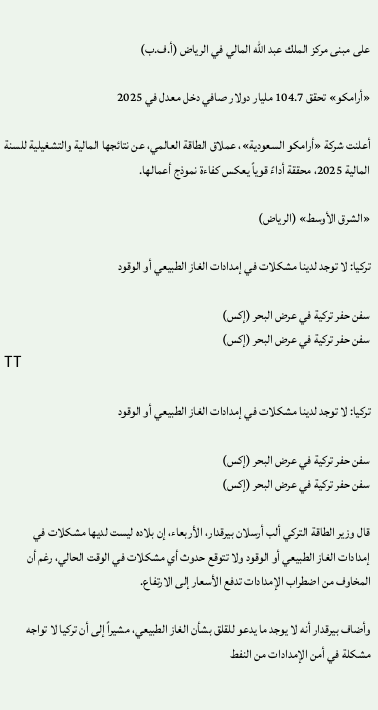على مبنى مركز الملك عبد الله المالي في الرياض (أ.ف.ب)

«أرامكو» تحقق 104.7 مليار دولار صافي دخل معدل في 2025

أعلنت شركة «أرامكو السعودية»، عملاق الطاقة العالمي، عن نتائجها المالية والتشغيلية للسنة المالية 2025، محققة أداءً قوياً يعكس كفاءة نموذج أعمالها.

«الشرق الأوسط» (الرياض)

تركيا: لا توجد لدينا مشكلات في إمدادات الغاز الطبيعي أو الوقود

سفن حفر تركية في عرض البحر (إكس)
سفن حفر تركية في عرض البحر (إكس)
TT

تركيا: لا توجد لدينا مشكلات في إمدادات الغاز الطبيعي أو الوقود

سفن حفر تركية في عرض البحر (إكس)
سفن حفر تركية في عرض البحر (إكس)

قال وزير الطاقة التركي ألب أرسلان بيرقدار، الأربعاء، إن بلاده ليست لديها مشكلات في إمدادات الغاز الطبيعي أو الوقود ولا تتوقع حدوث أي مشكلات في الوقت الحالي، رغم أن المخاوف من اضطراب الإمدادات تدفع الأسعار إلى الارتفاع.

وأضاف بيرقدار أنه لا يوجد ما يدعو للقلق بشأن الغاز الطبيعي، مشيراً إلى أن تركيا لا تواجه مشكلة في أمن الإمدادات من النفط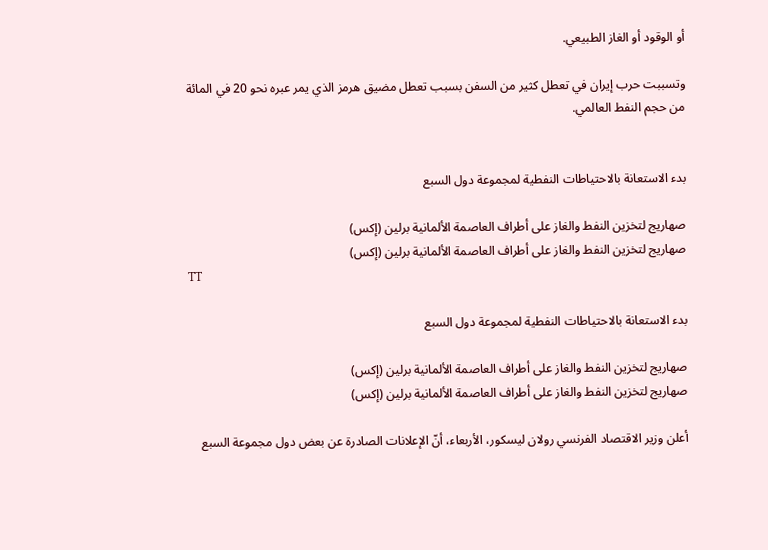أو الوقود أو الغاز الطبيعي.

وتسببت حرب إيران في تعطل كثير من السفن بسبب تعطل مضيق هرمز الذي يمر عبره نحو 20 في المائة من حجم النفط العالمي.


بدء الاستعانة بالاحتياطات النفطية لمجموعة دول السبع

صهاريج لتخزين النفط والغاز على أطراف العاصمة الألمانية برلين (إكس)
صهاريج لتخزين النفط والغاز على أطراف العاصمة الألمانية برلين (إكس)
TT

بدء الاستعانة بالاحتياطات النفطية لمجموعة دول السبع

صهاريج لتخزين النفط والغاز على أطراف العاصمة الألمانية برلين (إكس)
صهاريج لتخزين النفط والغاز على أطراف العاصمة الألمانية برلين (إكس)

أعلن وزير الاقتصاد الفرنسي رولان ليسكور، الأربعاء، أنّ الإعلانات الصادرة عن بعض دول مجموعة السبع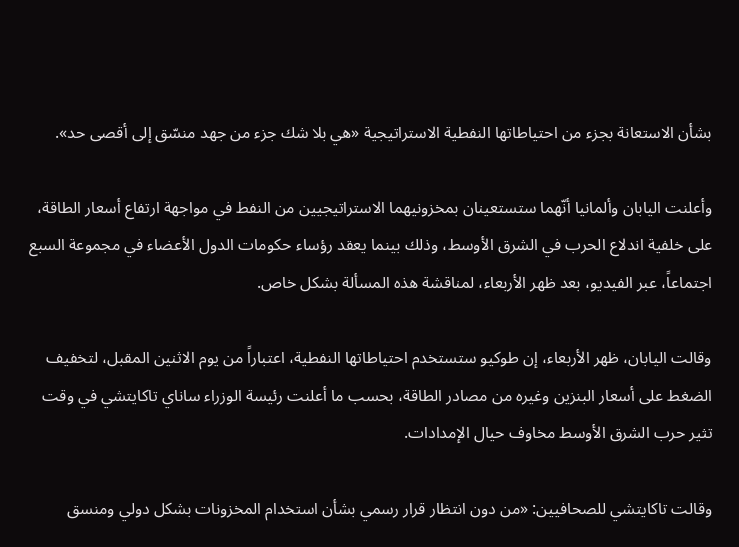بشأن الاستعانة بجزء من احتياطاتها النفطية الاستراتيجية «هي بلا شك جزء من جهد منسّق إلى أقصى حد».

وأعلنت اليابان وألمانيا أنّهما ستستعينان بمخزونيهما الاستراتيجيين من النفط في مواجهة ارتفاع أسعار الطاقة، على خلفية اندلاع الحرب في الشرق الأوسط، وذلك بينما يعقد رؤساء حكومات الدول الأعضاء في مجموعة السبع اجتماعاً، عبر الفيديو، بعد ظهر الأربعاء، لمناقشة هذه المسألة بشكل خاص.

وقالت اليابان، ظهر الأربعاء، إن طوكيو ستستخدم احتياطاتها النفطية، اعتباراً من يوم الاثنين المقبل، لتخفيف الضغط على أسعار البنزين وغيره من مصادر الطاقة، بحسب ما أعلنت رئيسة الوزراء ساناي تاكايتشي في وقت تثير حرب الشرق الأوسط مخاوف حيال الإمدادات.

وقالت تاكايتشي للصحافيين: «من دون انتظار قرار رسمي بشأن استخدام المخزونات بشكل دولي ومنسق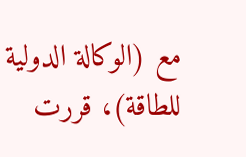مع (الوكالة الدولية للطاقة)، قررت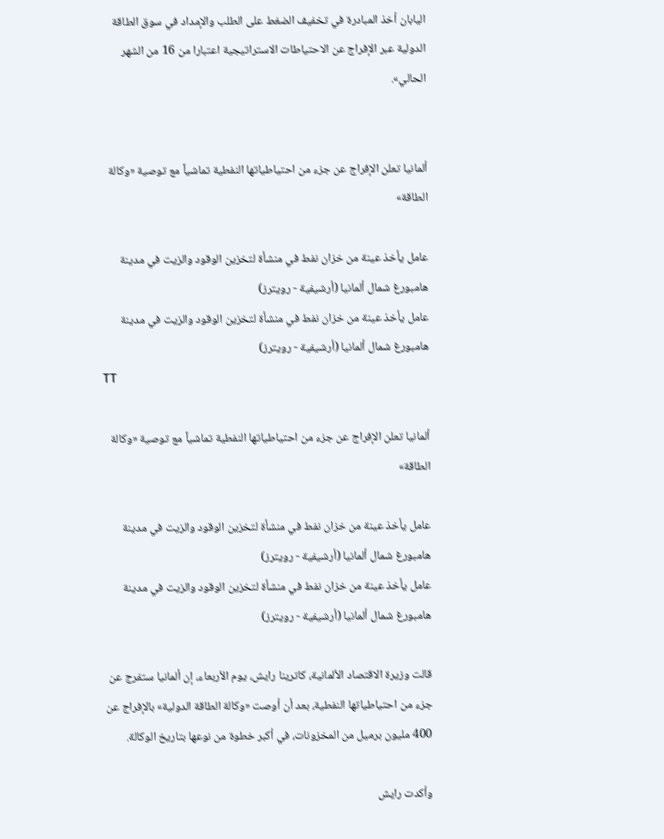اليابان أخذ المبادرة في تخفيف الضغط على الطلب والإمداد في سوق الطاقة الدولية عبر الإفراج عن الاحتياطات الاستراتيجية اعتبارا من 16 من الشهر الحالي».


ألمانيا تعلن الإفراج عن جزء من احتياطياتها النفطية تماشياً مع توصية «وكالة الطاقة»

عامل يأخذ عينة من خزان نفط في منشأة لتخزين الوقود والزيت في مدينة هامبورغ شمال ألمانيا (أرشيفية - رويترز)
عامل يأخذ عينة من خزان نفط في منشأة لتخزين الوقود والزيت في مدينة هامبورغ شمال ألمانيا (أرشيفية - رويترز)
TT

ألمانيا تعلن الإفراج عن جزء من احتياطياتها النفطية تماشياً مع توصية «وكالة الطاقة»

عامل يأخذ عينة من خزان نفط في منشأة لتخزين الوقود والزيت في مدينة هامبورغ شمال ألمانيا (أرشيفية - رويترز)
عامل يأخذ عينة من خزان نفط في منشأة لتخزين الوقود والزيت في مدينة هامبورغ شمال ألمانيا (أرشيفية - رويترز)

قالت وزيرة الاقتصاد الألمانية، كاترينا رايش، يوم الأربعاء، إن ألمانيا ستفرج عن جزء من احتياطياتها النفطية، بعد أن أوصت «وكالة الطاقة الدولية» بالإفراج عن 400 مليون برميل من المخزونات، في أكبر خطوة من نوعها بتاريخ الوكالة.

وأكدت رايش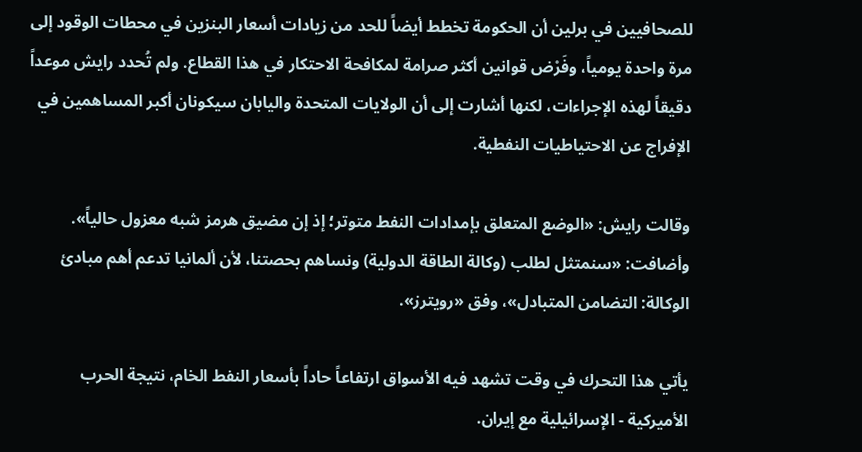للصحافيين في برلين أن الحكومة تخطط أيضاً للحد من زيادات أسعار البنزين في محطات الوقود إلى مرة واحدة يومياً، وفَرْض قوانين أكثر صرامة لمكافحة الاحتكار في هذا القطاع. ولم تُحدد رايش موعداً دقيقاً لهذه الإجراءات، لكنها أشارت إلى أن الولايات المتحدة واليابان سيكونان أكبر المساهمين في الإفراج عن الاحتياطيات النفطية.

وقالت رايش: «الوضع المتعلق بإمدادات النفط متوتر؛ إذ إن مضيق هرمز شبه معزول حالياً». وأضافت: «سنمتثل لطلب (وكالة الطاقة الدولية) ونساهم بحصتنا، لأن ألمانيا تدعم أهم مبادئ الوكالة: التضامن المتبادل»، وفق «رويترز».

يأتي هذا التحرك في وقت تشهد فيه الأسواق ارتفاعاً حاداً بأسعار النفط الخام، نتيجة الحرب الأميركية - الإسرائيلية مع إيران.